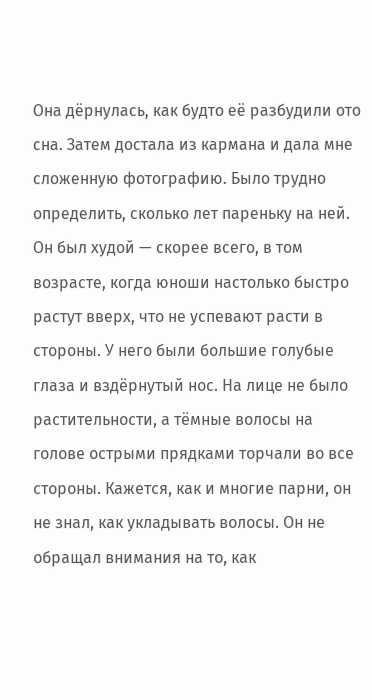Она дёрнулась, как будто её разбудили ото сна. Затем достала из кармана и дала мне сложенную фотографию. Было трудно определить, сколько лет пареньку на ней. Он был худой — скорее всего, в том возрасте, когда юноши настолько быстро растут вверх, что не успевают расти в стороны. У него были большие голубые глаза и вздёрнутый нос. На лице не было растительности, а тёмные волосы на голове острыми прядками торчали во все стороны. Кажется, как и многие парни, он не знал, как укладывать волосы. Он не обращал внимания на то, как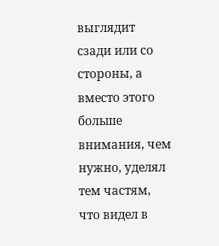выглядит сзади или со стороны, а вместо этого больше внимания, чем нужно, уделял тем частям, что видел в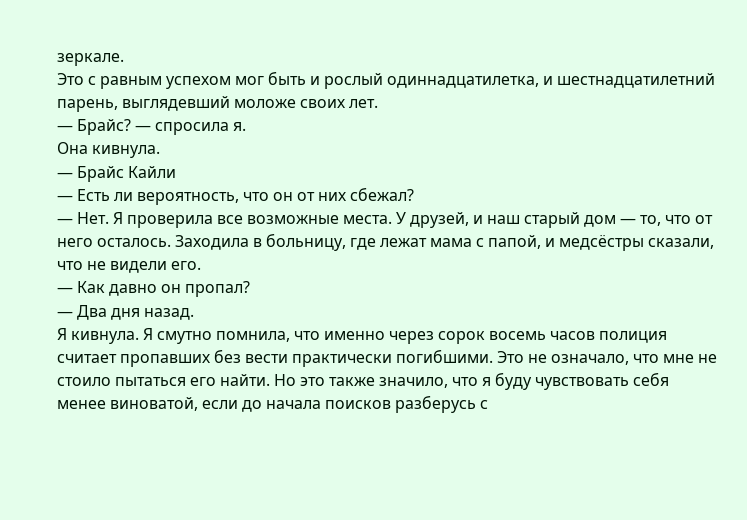зеркале.
Это с равным успехом мог быть и рослый одиннадцатилетка, и шестнадцатилетний парень, выглядевший моложе своих лет.
— Брайс? — спросила я.
Она кивнула.
— Брайс Кайли
— Есть ли вероятность, что он от них сбежал?
— Нет. Я проверила все возможные места. У друзей, и наш старый дом — то, что от него осталось. Заходила в больницу, где лежат мама с папой, и медсёстры сказали, что не видели его.
— Как давно он пропал?
— Два дня назад.
Я кивнула. Я смутно помнила, что именно через сорок восемь часов полиция считает пропавших без вести практически погибшими. Это не означало, что мне не стоило пытаться его найти. Но это также значило, что я буду чувствовать себя менее виноватой, если до начала поисков разберусь с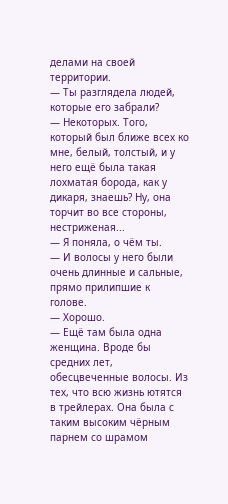делами на своей территории.
— Ты разглядела людей, которые его забрали?
— Некоторых. Того, который был ближе всех ко мне, белый, толстый, и у него ещё была такая лохматая борода, как у дикаря, знаешь? Ну, она торчит во все стороны, нестриженая...
— Я поняла, о чём ты.
— И волосы у него были очень длинные и сальные, прямо прилипшие к голове.
— Хорошо.
— Ещё там была одна женщина. Вроде бы средних лет, обесцвеченные волосы. Из тех, что всю жизнь ютятся в трейлерах. Она была с таким высоким чёрным парнем со шрамом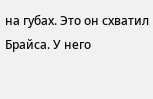на губах. Это он схватил Брайса. У него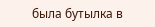была бутылка в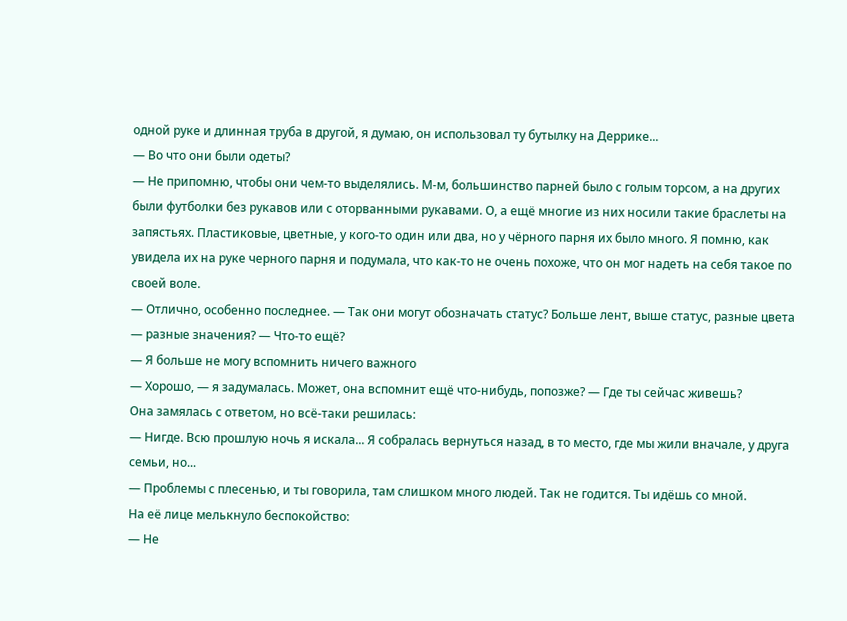одной руке и длинная труба в другой, я думаю, он использовал ту бутылку на Деррике...
— Во что они были одеты?
— Не припомню, чтобы они чем-то выделялись. М-м, большинство парней было с голым торсом, а на других были футболки без рукавов или с оторванными рукавами. О, а ещё многие из них носили такие браслеты на запястьях. Пластиковые, цветные, у кого-то один или два, но у чёрного парня их было много. Я помню, как увидела их на руке черного парня и подумала, что как-то не очень похоже, что он мог надеть на себя такое по своей воле.
— Отлично, особенно последнее. — Так они могут обозначать статус? Больше лент, выше статус, разные цвета — разные значения? — Что-то ещё?
— Я больше не могу вспомнить ничего важного
— Хорошо, — я задумалась. Может, она вспомнит ещё что-нибудь, попозже? — Где ты сейчас живешь?
Она замялась с ответом, но всё-таки решилась:
— Нигде. Всю прошлую ночь я искала... Я собралась вернуться назад, в то место, где мы жили вначале, у друга семьи, но...
— Проблемы с плесенью, и ты говорила, там слишком много людей. Так не годится. Ты идёшь со мной.
На её лице мелькнуло беспокойство:
— Не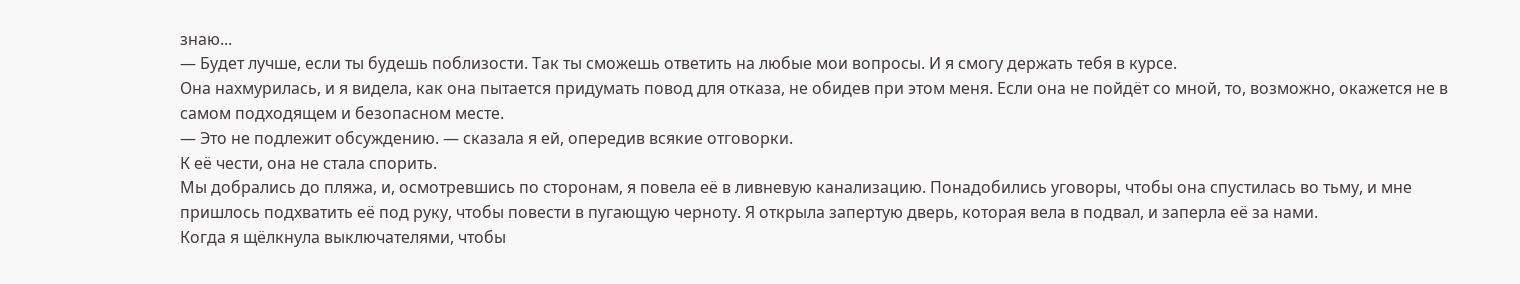знаю...
— Будет лучше, если ты будешь поблизости. Так ты сможешь ответить на любые мои вопросы. И я смогу держать тебя в курсе.
Она нахмурилась, и я видела, как она пытается придумать повод для отказа, не обидев при этом меня. Если она не пойдёт со мной, то, возможно, окажется не в самом подходящем и безопасном месте.
— Это не подлежит обсуждению. — сказала я ей, опередив всякие отговорки.
К её чести, она не стала спорить.
Мы добрались до пляжа, и, осмотревшись по сторонам, я повела её в ливневую канализацию. Понадобились уговоры, чтобы она спустилась во тьму, и мне пришлось подхватить её под руку, чтобы повести в пугающую черноту. Я открыла запертую дверь, которая вела в подвал, и заперла её за нами.
Когда я щёлкнула выключателями, чтобы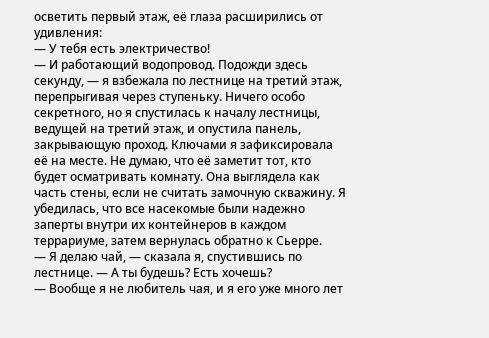осветить первый этаж, её глаза расширились от удивления:
— У тебя есть электричество!
— И работающий водопровод. Подожди здесь секунду, — я взбежала по лестнице на третий этаж, перепрыгивая через ступеньку. Ничего особо секретного, но я спустилась к началу лестницы, ведущей на третий этаж, и опустила панель, закрывающую проход. Ключами я зафиксировала её на месте. Не думаю, что её заметит тот, кто будет осматривать комнату. Она выглядела как часть стены, если не считать замочную скважину. Я убедилась, что все насекомые были надежно заперты внутри их контейнеров в каждом террариуме, затем вернулась обратно к Сьерре.
— Я делаю чай, — сказала я, спустившись по лестнице. — А ты будешь? Есть хочешь?
— Вообще я не любитель чая, и я его уже много лет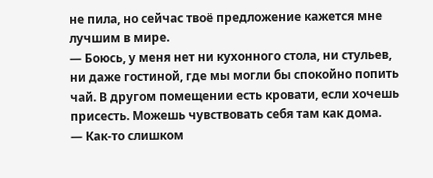не пила, но сейчас твоё предложение кажется мне лучшим в мире.
— Боюсь, у меня нет ни кухонного стола, ни стульев, ни даже гостиной, где мы могли бы спокойно попить чай. В другом помещении есть кровати, если хочешь присесть. Можешь чувствовать себя там как дома.
— Как-то слишком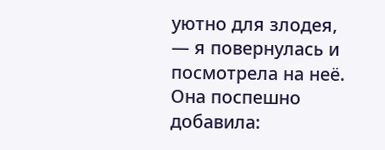уютно для злодея, — я повернулась и посмотрела на неё. Она поспешно добавила: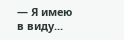— Я имею в виду...